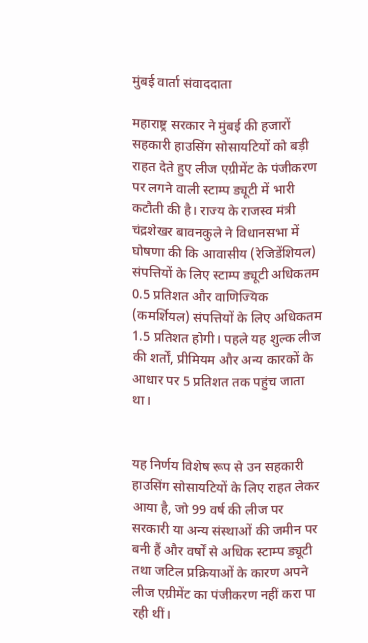मुंबई वार्ता संवाददाता

महाराष्ट्र सरकार ने मुंबई की हजारों सहकारी हाउसिंग सोसायटियों को बड़ी राहत देते हुए लीज एग्रीमेंट के पंजीकरण पर लगने वाली स्टाम्प ड्यूटी में भारी कटौती की है। राज्य के राजस्व मंत्री चंद्रशेखर बावनकुले ने विधानसभा में घोषणा की कि आवासीय (रेजिडेंशियल) संपत्तियों के लिए स्टाम्प ड्यूटी अधिकतम 0.5 प्रतिशत और वाणिज्यिक (कमर्शियल) संपत्तियों के लिए अधिकतम 1.5 प्रतिशत होगी। पहले यह शुल्क लीज की शर्तों, प्रीमियम और अन्य कारकों के आधार पर 5 प्रतिशत तक पहुंच जाता था।


यह निर्णय विशेष रूप से उन सहकारी हाउसिंग सोसायटियों के लिए राहत लेकर आया है, जो 99 वर्ष की लीज पर सरकारी या अन्य संस्थाओं की जमीन पर बनी हैं और वर्षों से अधिक स्टाम्प ड्यूटी तथा जटिल प्रक्रियाओं के कारण अपने लीज एग्रीमेंट का पंजीकरण नहीं करा पा रही थीं।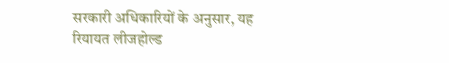सरकारी अधिकारियों के अनुसार, यह रियायत लीजहोल्ड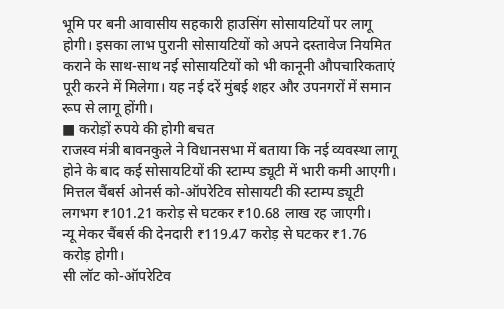भूमि पर बनी आवासीय सहकारी हाउसिंग सोसायटियों पर लागू होगी। इसका लाभ पुरानी सोसायटियों को अपने दस्तावेज नियमित कराने के साथ-साथ नई सोसायटियों को भी कानूनी औपचारिकताएं पूरी करने में मिलेगा। यह नई दरें मुंबई शहर और उपनगरों में समान रूप से लागू होंगी।
■ करोड़ों रुपये की होगी बचत
राजस्व मंत्री बावनकुले ने विधानसभा में बताया कि नई व्यवस्था लागू होने के बाद कई सोसायटियों की स्टाम्प ड्यूटी में भारी कमी आएगी।
मित्तल चैंबर्स ओनर्स को-ऑपरेटिव सोसायटी की स्टाम्प ड्यूटी लगभग ₹101.21 करोड़ से घटकर ₹10.68 लाख रह जाएगी।
न्यू मेकर चैंबर्स की देनदारी ₹119.47 करोड़ से घटकर ₹1.76 करोड़ होगी।
सी लॉट को-ऑपरेटिव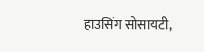हाउसिंग सोसायटी,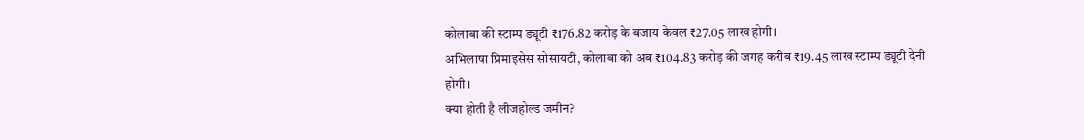कोलाबा की स्टाम्प ड्यूटी ₹176.82 करोड़ के बजाय केवल ₹27.05 लाख होगी।
अभिलाषा प्रिमाइसेस सोसायटी, कोलाबा को अब ₹104.83 करोड़ की जगह करीब ₹19.45 लाख स्टाम्प ड्यूटी देनी होगी।
क्या होती है लीजहोल्ड जमीन?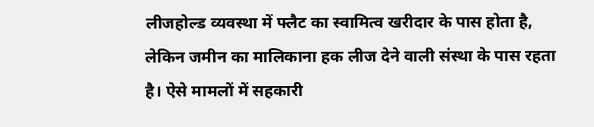लीजहोल्ड व्यवस्था में फ्लैट का स्वामित्व खरीदार के पास होता है, लेकिन जमीन का मालिकाना हक लीज देने वाली संस्था के पास रहता है। ऐसे मामलों में सहकारी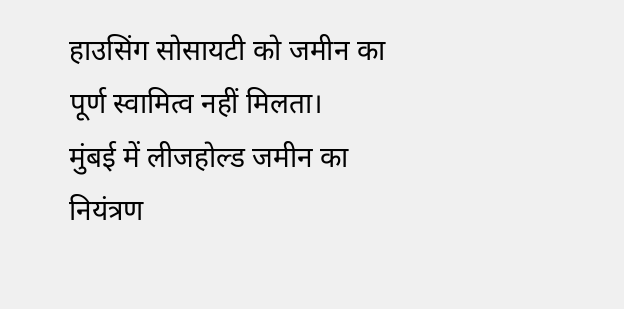हाउसिंग सोसायटी को जमीन का पूर्ण स्वामित्व नहीं मिलता।
मुंबई में लीजहोल्ड जमीन का नियंत्रण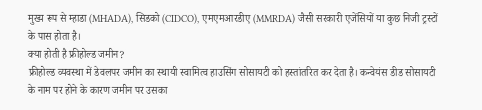मुख्य रूप से म्हाडा (MHADA), सिडको (CIDCO), एमएमआरडीए (MMRDA) जैसी सरकारी एजेंसियों या कुछ निजी ट्रस्टों के पास होता है।
क्या होती है फ्रीहोल्ड जमीन?
फ्रीहोल्ड व्यवस्था में डेवलपर जमीन का स्थायी स्वामित्व हाउसिंग सोसायटी को हस्तांतरित कर देता है। कन्वेयंस डीड सोसायटी के नाम पर होने के कारण जमीन पर उसका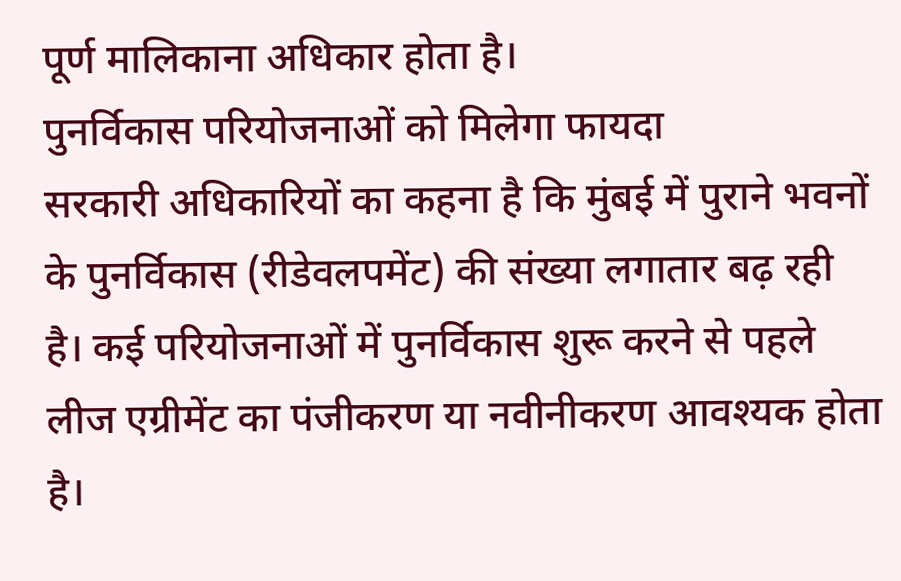पूर्ण मालिकाना अधिकार होता है।
पुनर्विकास परियोजनाओं को मिलेगा फायदा
सरकारी अधिकारियों का कहना है कि मुंबई में पुराने भवनों के पुनर्विकास (रीडेवलपमेंट) की संख्या लगातार बढ़ रही है। कई परियोजनाओं में पुनर्विकास शुरू करने से पहले लीज एग्रीमेंट का पंजीकरण या नवीनीकरण आवश्यक होता है।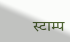स्टाम्प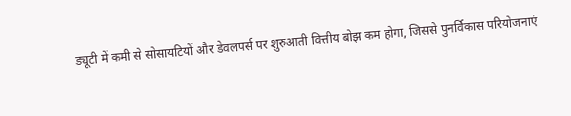ड्यूटी में कमी से सोसायटियों और डेवलपर्स पर शुरुआती वित्तीय बोझ कम होगा, जिससे पुनर्विकास परियोजनाएं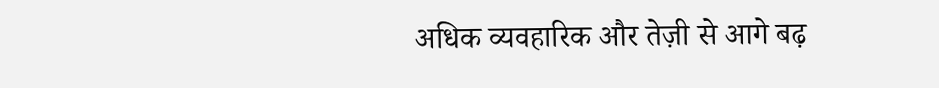अधिक व्यवहारिक और तेज़ी से आगे बढ़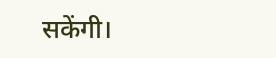सकेंगी।